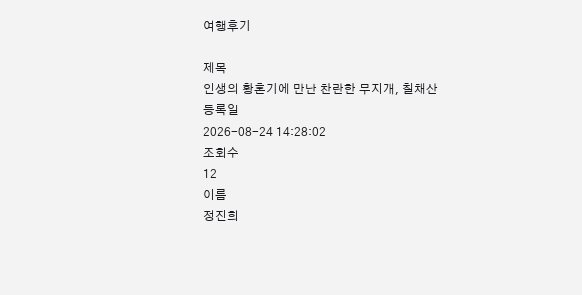여행후기

제목
인생의 황혼기에 만난 찬란한 무지개, 칠채산
등록일
2026-08-24 14:28:02
조회수
12
이름
정진희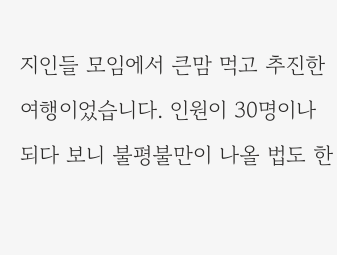지인들 모임에서 큰맘 먹고 추진한 여행이었습니다. 인원이 30명이나 되다 보니 불평불만이 나올 법도 한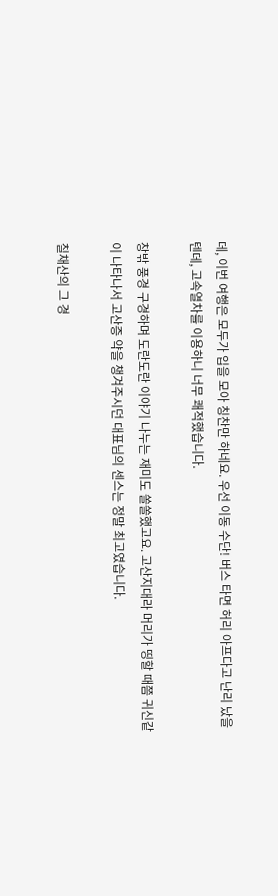데, 이번 여행은 모두가 입을 모아 칭찬만 하네요. 우선 이동 수단! 버스 타면 허리 아프다고 난리 났을 텐데, 고속열차를 이용하니 너무 쾌적했습니다.

창밖 풍경 구경하며 도란도란 이야기 나누는 재미도 쏠쏠했고요. 고산지대라 머리가 띵할 때쯤 귀신같이 나타나서 고산증 약을 챙겨주시던 대표님의 센스는 정말 최고였습니다.

칠채산의 그 경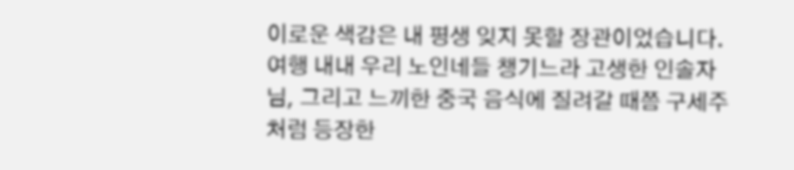이로운 색감은 내 평생 잊지 못할 장관이었습니다. 여행 내내 우리 노인네들 챙기느라 고생한 인솔자님, 그리고 느끼한 중국 음식에 질려갈 때쯤 구세주처럼 등장한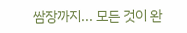쌈장까지... 모든 것이 완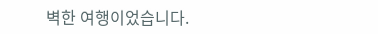벽한 여행이었습니다.